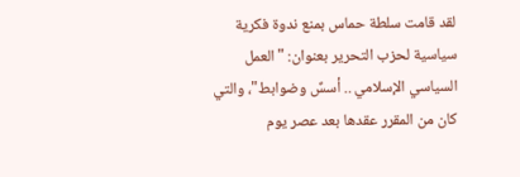لقد قامت سلطة حماس بمنع ندوة فكرية سياسية لحزب التحرير بعنوان: "العمل السياسي الإسلامي .. أسسٌ وضوابط"، والتي كان من المقرر عقدها بعد عصر يوم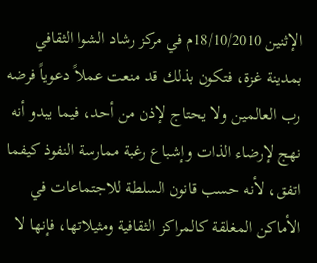الإثنين 18/10/2010م في مركز رشاد الشوا الثقافي بمدينة غزة، فتكون بذلك قد منعت عملاً دعوياً فرضه رب العالمين ولا يحتاج لإذن من أحد، فيما يبدو أنه نهج لإرضاء الذات وإشباع رغبة ممارسة النفوذ كيفما اتفق، لأنه حسب قانون السلطة للاجتماعات في الأماكن المغلقة كالمراكز الثقافية ومثيلاتها، فإنها لا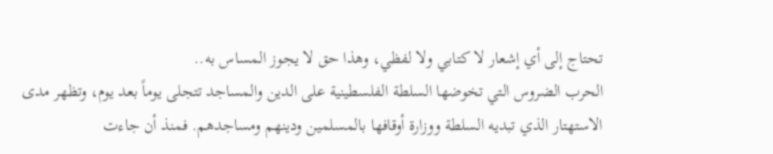تحتاج إلى أي إشعار لا كتابي ولا لفظي، وهذا حق لا يجوز المساس به..
الحرب الضروس التي تخوضها السلطة الفلسطينية على الدين والمساجد تتجلى يوماً بعد يوم، وتظهر مدى الاستهتار الذي تبديه السلطة ووزارة أوقافها بالمسلمين ودينهم ومساجدهم. فمنذ أن جاءت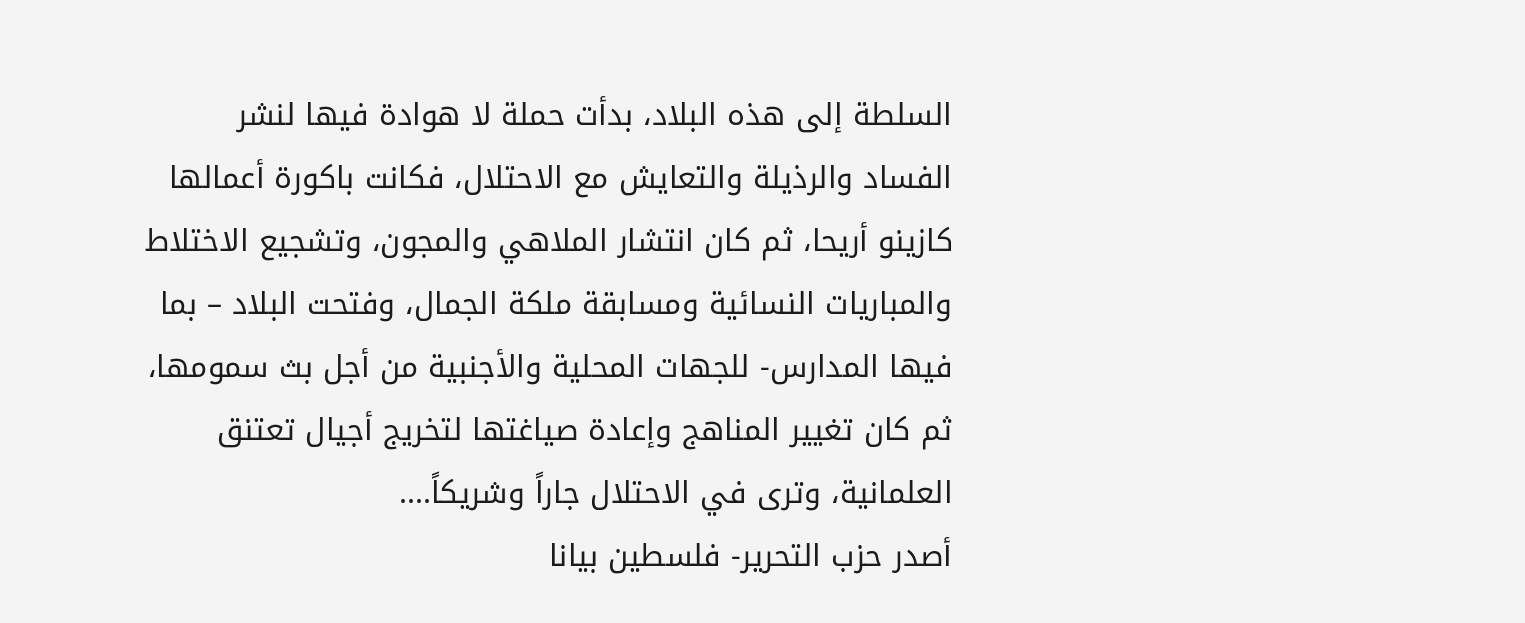السلطة إلى هذه البلاد، بدأت حملة لا هوادة فيها لنشر الفساد والرذيلة والتعايش مع الاحتلال، فكانت باكورة أعمالها كازينو أريحا، ثم كان انتشار الملاهي والمجون، وتشجيع الاختلاط والمباريات النسائية ومسابقة ملكة الجمال، وفتحت البلاد – بما فيها المدارس- للجهات المحلية والأجنبية من أجل بث سمومها، ثم كان تغيير المناهج وإعادة صياغتها لتخريج أجيال تعتنق العلمانية، وترى في الاحتلال جاراً وشريكاً....
أصدر حزب التحرير- فلسطين بيانا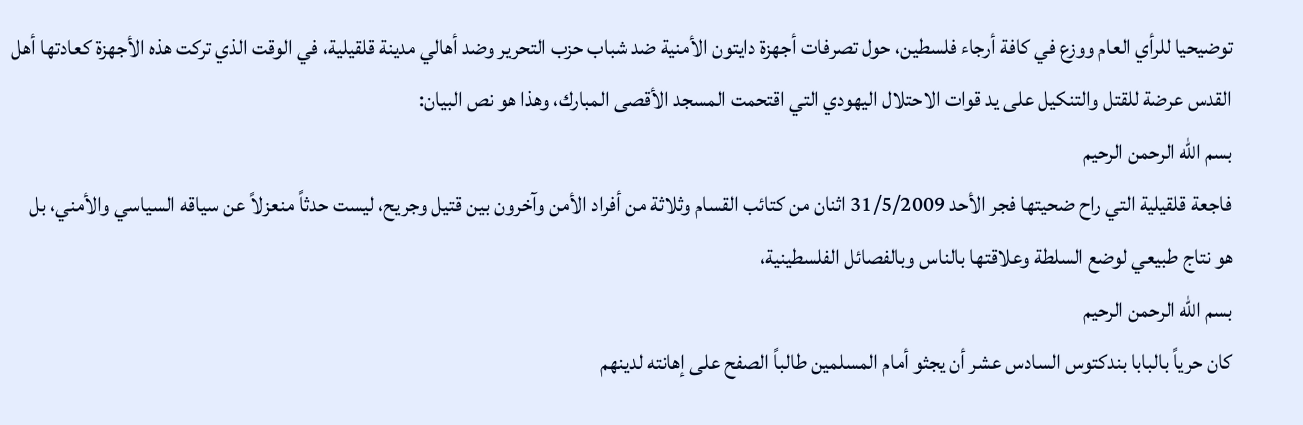توضيحيا للرأي العام ووزع في كافة أرجاء فلسطين، حول تصرفات أجهزة دايتون الأمنية ضد شباب حزب التحرير وضد أهالي مدينة قلقيلية، في الوقت الذي تركت هذه الأجهزة كعادتها أهل القدس عرضة للقتل والتنكيل على يد قوات الاحتلال اليهودي التي اقتحمت المسجد الأقصى المبارك، وهذا هو نص البيان:
بسم الله الرحمن الرحيم
فاجعة قلقيلية التي راح ضحيتها فجر الأحد 31/5/2009 اثنان من كتائب القسام وثلاثة من أفراد الأمن وآخرون بين قتيل وجريح، ليست حدثاً منعزلاً عن سياقه السياسي والأمني، بل هو نتاج طبيعي لوضع السلطة وعلاقتها بالناس وبالفصائل الفلسطينية،
بسم الله الرحمن الرحيم
كان حرياً بالبابا بندكتوس السادس عشر أن يجثو أمام المسلمين طالباً الصفح على إهانته لدينهم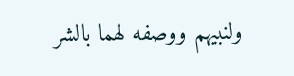ولنبيهم ووصفه لهما بالشر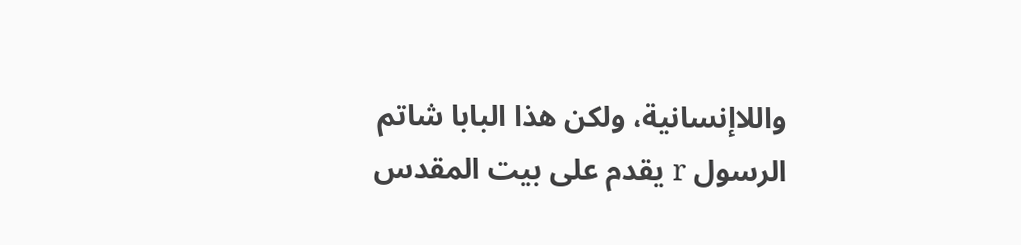واللاإنسانية، ولكن هذا البابا شاتم الرسول r يقدم على بيت المقدس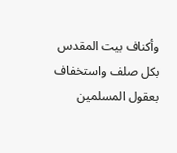وأكناف بيت المقدس بكل صلف واستخفاف بعقول المسلمين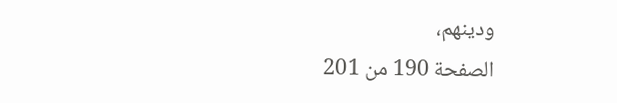ودينهم،
الصفحة 190 من 201